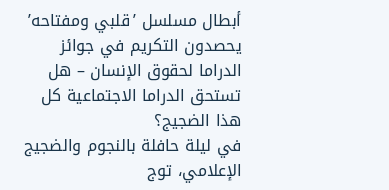أبطال مسلسل ’قلبي ومفتاحه’ يحصدون التكريم في جوائز الدراما لحقوق الإنسان – هل تستحق الدراما الاجتماعية كل هذا الضجيج؟
في ليلة حافلة بالنجوم والضجيج الإعلامي، توج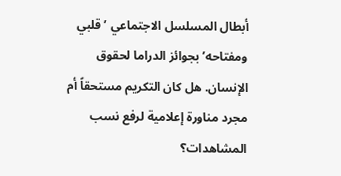أبطال المسلسل الاجتماعي ’قلبي ومفتاحه’ بجوائز الدراما لحقوق الإنسان. هل كان التكريم مستحقاً أم مجرد مناورة إعلامية لرفع نسب المشاهدات؟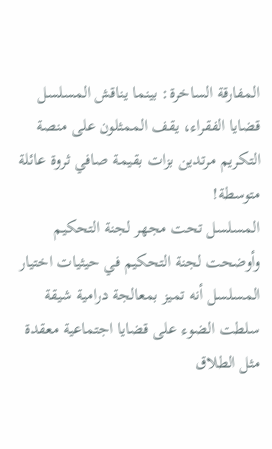المفارقة الساخرة: بينما يناقش المسلسل قضايا الفقراء، يقف الممثلون على منصة التكريم مرتدين بزات بقيمة صافي ثروة عائلة متوسطة!
المسلسل تحت مجهر لجنة التحكيم
وأوضحت لجنة التحكيم في حيثيات اختيار المسلسل أنه تميز بمعالجة درامية شيقة سلطت الضوء على قضايا اجتماعية معقدة مثل الطلاق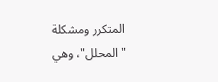المتكرر ومشكلة "المحلل"، وهي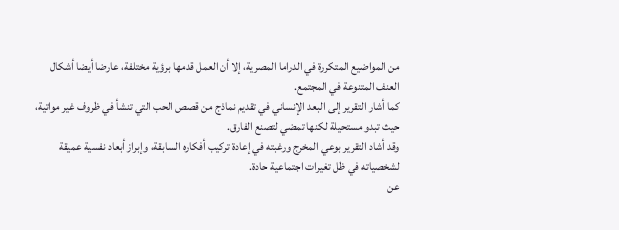من المواضيع المتكررة في الدراما المصرية، إلا أن العمل قدمها برؤية مختلفة، عارضا أيضا أشكال العنف المتنوعة في المجتمع.
كما أشار التقرير إلى البعد الإنساني في تقديم نماذج من قصص الحب التي تنشأ في ظروف غير مواتية، حيث تبدو مستحيلة لكنها تمضي لتصنع الفارق.
وقد أشاد التقرير بوعي المخرج ورغبته في إعادة تركيب أفكاره السابقة، وإبراز أبعاد نفسية عميقة لشخصياته في ظل تغيرات اجتماعية حادة.
عن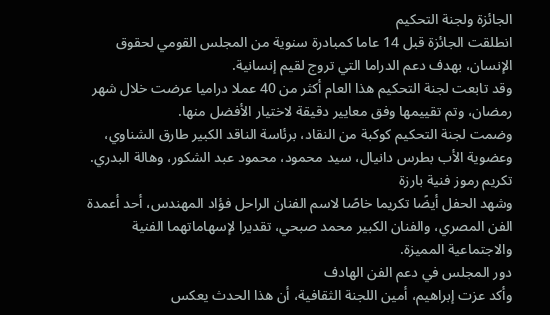الجائزة ولجنة التحكيم
انطلقت الجائزة قبل 14 عاما كمبادرة سنوية من المجلس القومي لحقوق الإنسان، بهدف دعم الدراما التي تروج لقيم إنسانية.
وقد تابعت لجنة التحكيم هذا العام أكثر من 40 عملا دراميا عرضت خلال شهر رمضان، وتم تقييمها وفق معايير دقيقة لاختيار الأفضل منها.
وضمت لجنة التحكيم كوكبة من النقاد، برئاسة الناقد الكبير طارق الشناوي، وعضوية الأب بطرس دانيال، سيد محمود، محمود عبد الشكور، وهالة البدري.
تكريم رموز فنية بارزة
وشهد الحفل أيضًا تكريما خاصًا لاسم الفنان الراحل فؤاد المهندس، أحد أعمدة الفن المصري، والفنان الكبير محمد صبحي، تقديرا لإسهاماتهما الفنية والاجتماعية المميزة.
دور المجلس في دعم الفن الهادف
وأكد عزت إبراهيم، أمين اللجنة الثقافية، أن هذا الحدث يعكس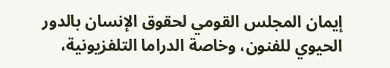إيمان المجلس القومي لحقوق الإنسان بالدور الحيوي للفنون، وخاصة الدراما التلفزيونية،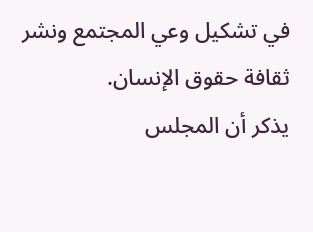في تشكيل وعي المجتمع ونشر ثقافة حقوق الإنسان.
يذكر أن المجلس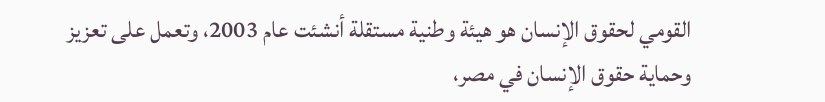القومي لحقوق الإنسان هو هيئة وطنية مستقلة أنشئت عام 2003، وتعمل على تعزيز وحماية حقوق الإنسان في مصر،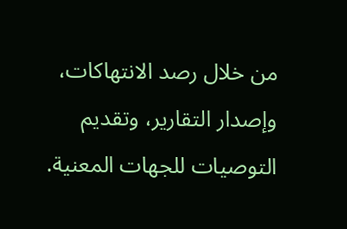من خلال رصد الانتهاكات، وإصدار التقارير، وتقديم التوصيات للجهات المعنية.